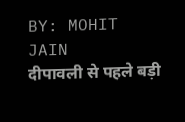BY: MOHIT JAIN
दीपावली से पहले बड़ी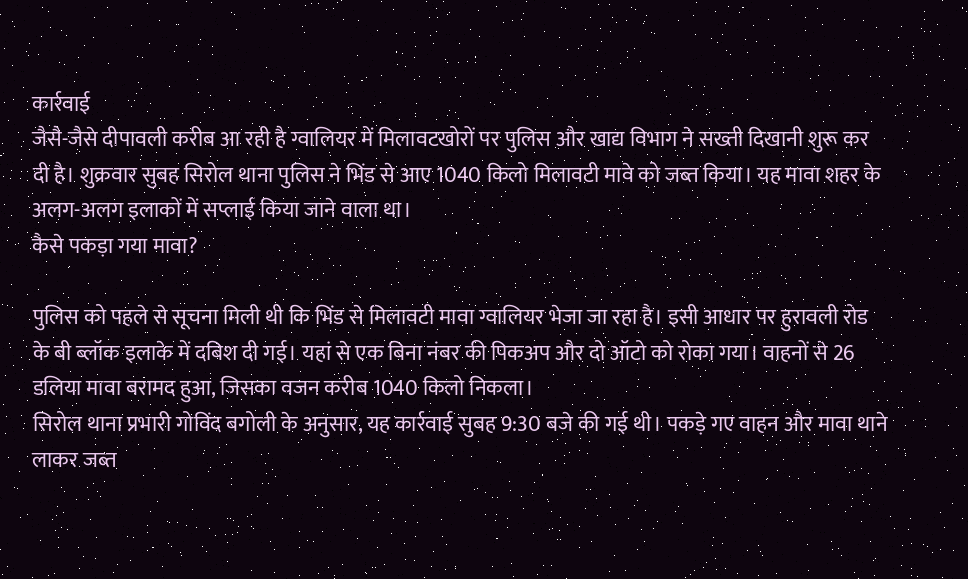कार्रवाई
जैसै-जैसे दीपावली करीब आ रही है ग्वालियर में मिलावटखोरों पर पुलिस और खाद्य विभाग ने सख्ती दिखानी शुरू कर दी है। शुक्रवार सुबह सिरोल थाना पुलिस ने भिंड से आए 1040 किलो मिलावटी मावे को जब्त किया। यह मावा शहर के अलग-अलग इलाकों में सप्लाई किया जाने वाला था।
कैसे पकड़ा गया मावा?

पुलिस को पहले से सूचना मिली थी कि भिंड से मिलावटी मावा ग्वालियर भेजा जा रहा है। इसी आधार पर हुरावली रोड के बी ब्लॉक इलाके में दबिश दी गई। यहां से एक बिना नंबर की पिकअप और दो ऑटो को रोका गया। वाहनों से 26 डलिया मावा बरामद हुआ, जिसका वजन करीब 1040 किलो निकला।
सिरोल थाना प्रभारी गोविंद बगोली के अनुसार, यह कार्रवाई सुबह 9:30 बजे की गई थी। पकड़े गए वाहन और मावा थाने लाकर जब्त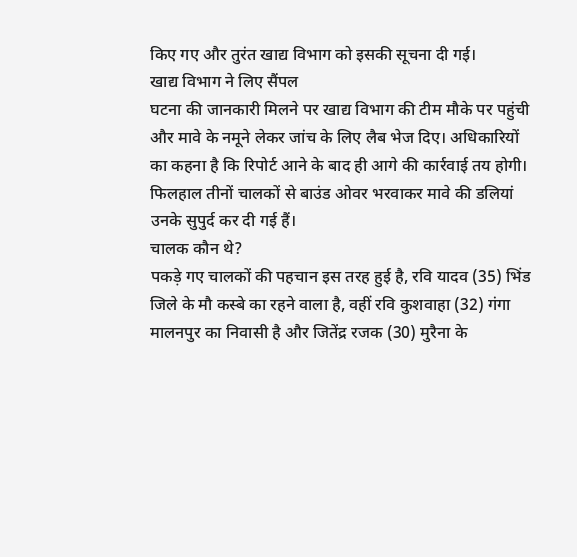किए गए और तुरंत खाद्य विभाग को इसकी सूचना दी गई।
खाद्य विभाग ने लिए सैंपल
घटना की जानकारी मिलने पर खाद्य विभाग की टीम मौके पर पहुंची और मावे के नमूने लेकर जांच के लिए लैब भेज दिए। अधिकारियों का कहना है कि रिपोर्ट आने के बाद ही आगे की कार्रवाई तय होगी। फिलहाल तीनों चालकों से बाउंड ओवर भरवाकर मावे की डलियां उनके सुपुर्द कर दी गई हैं।
चालक कौन थे?
पकड़े गए चालकों की पहचान इस तरह हुई है, रवि यादव (35) भिंड जिले के मौ कस्बे का रहने वाला है, वहीं रवि कुशवाहा (32) गंगा मालनपुर का निवासी है और जितेंद्र रजक (30) मुरैना के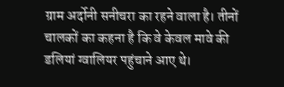ग्राम अर्दोनी सनीचरा का रहने वाला है। तीनों चालकों का कहना है कि वे केवल मावे की डलियां ग्वालियर पहुंचाने आए थे।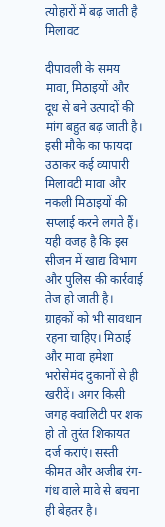त्योहारों में बढ़ जाती है मिलावट

दीपावली के समय मावा, मिठाइयों और दूध से बने उत्पादों की मांग बहुत बढ़ जाती है। इसी मौके का फायदा उठाकर कई व्यापारी मिलावटी मावा और नकली मिठाइयों की सप्लाई करने लगते हैं। यही वजह है कि इस सीजन में खाद्य विभाग और पुलिस की कार्रवाई तेज हो जाती है।
ग्राहकों को भी सावधान रहना चाहिए। मिठाई और मावा हमेशा भरोसेमंद दुकानों से ही खरीदें। अगर किसी जगह क्वालिटी पर शक हो तो तुरंत शिकायत दर्ज कराएं। सस्ती कीमत और अजीब रंग-गंध वाले मावे से बचना ही बेहतर है।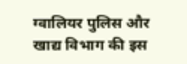ग्वालियर पुलिस और खाद्य विभाग की इस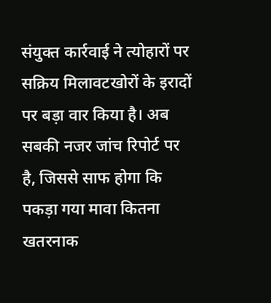संयुक्त कार्रवाई ने त्योहारों पर सक्रिय मिलावटखोरों के इरादों पर बड़ा वार किया है। अब सबकी नजर जांच रिपोर्ट पर है, जिससे साफ होगा कि पकड़ा गया मावा कितना खतरनाक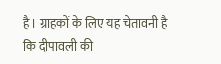है। ग्राहकों के लिए यह चेतावनी है कि दीपावली की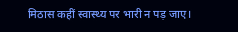मिठास कहीं स्वास्थ्य पर भारी न पड़ जाए।